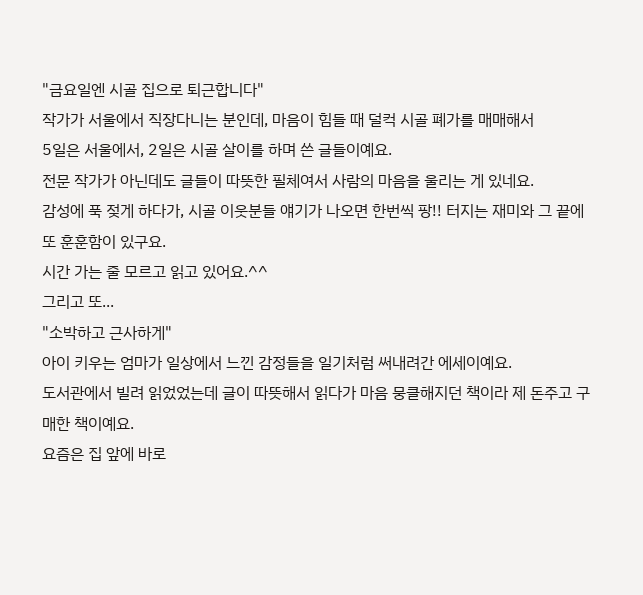"금요일엔 시골 집으로 퇴근합니다"
작가가 서울에서 직장다니는 분인데, 마음이 힘들 때 덜컥 시골 폐가를 매매해서
5일은 서울에서, 2일은 시골 살이를 하며 쓴 글들이예요.
전문 작가가 아닌데도 글들이 따뜻한 필체여서 사람의 마음을 울리는 게 있네요.
감성에 푹 젖게 하다가, 시골 이웃분들 얘기가 나오면 한번씩 팡!! 터지는 재미와 그 끝에 또 훈훈함이 있구요.
시간 가는 줄 모르고 읽고 있어요.^^
그리고 또...
"소박하고 근사하게"
아이 키우는 엄마가 일상에서 느낀 감정들을 일기처럼 써내려간 에세이예요.
도서관에서 빌려 읽었었는데 글이 따뜻해서 읽다가 마음 뭉클해지던 책이라 제 돈주고 구매한 책이예요.
요즘은 집 앞에 바로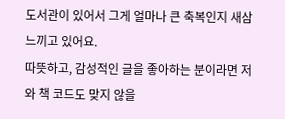도서관이 있어서 그게 얼마나 큰 축복인지 새삼 느끼고 있어요.
따뜻하고, 감성적인 글을 좋아하는 분이라면 저와 책 코드도 맞지 않을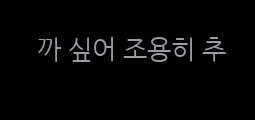까 싶어 조용히 추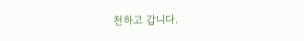천하고 갑니다.